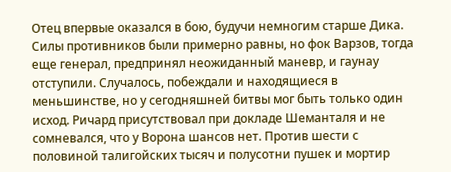Отец впервые оказался в бою, будучи немногим старше Дика. Силы противников были примерно равны, но фок Варзов, тогда еще генерал, предпринял неожиданный маневр, и гаунау отступили. Случалось, побеждали и находящиеся в меньшинстве, но у сегодняшней битвы мог быть только один исход. Ричард присутствовал при докладе Шеманталя и не сомневался, что у Ворона шансов нет. Против шести с половиной талигойских тысяч и полусотни пушек и мортир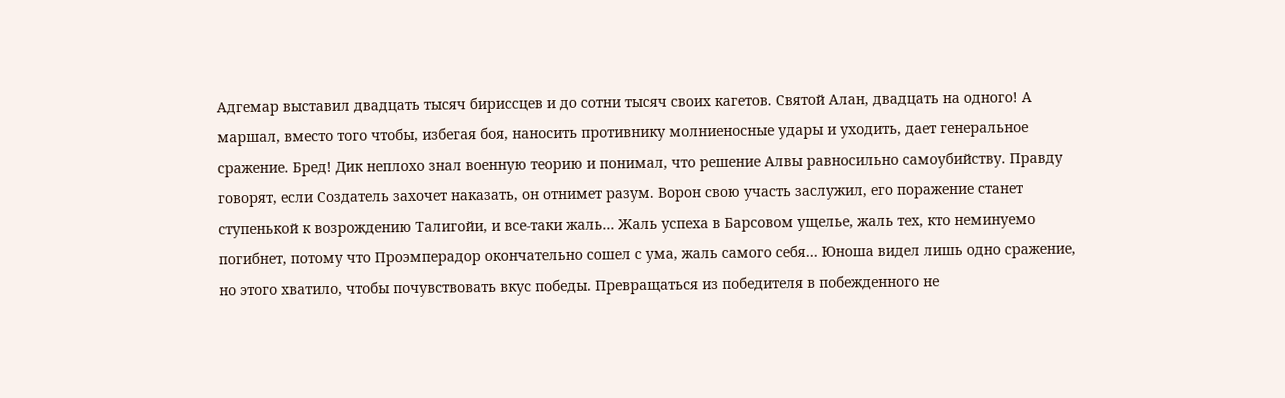Адгемар выставил двадцать тысяч бириссцев и до сотни тысяч своих кагетов. Святой Алан, двадцать на одного! А маршал, вместо того чтобы, избегая боя, наносить противнику молниеносные удары и уходить, дает генеральное сражение. Бред! Дик неплохо знал военную теорию и понимал, что решение Алвы равносильно самоубийству. Правду говорят, если Создатель захочет наказать, он отнимет разум. Ворон свою участь заслужил, его поражение станет ступенькой к возрождению Талигойи, и все-таки жаль… Жаль успеха в Барсовом ущелье, жаль тех, кто неминуемо погибнет, потому что Проэмперадор окончательно сошел с ума, жаль самого себя… Юноша видел лишь одно сражение, но этого хватило, чтобы почувствовать вкус победы. Превращаться из победителя в побежденного не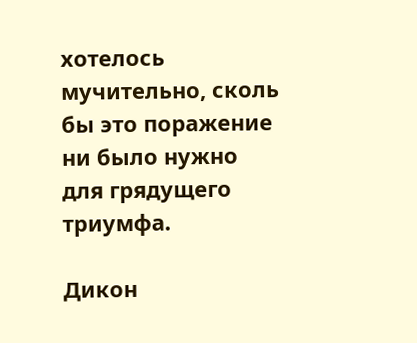хотелось мучительно, сколь бы это поражение ни было нужно для грядущего триумфа.

Дикон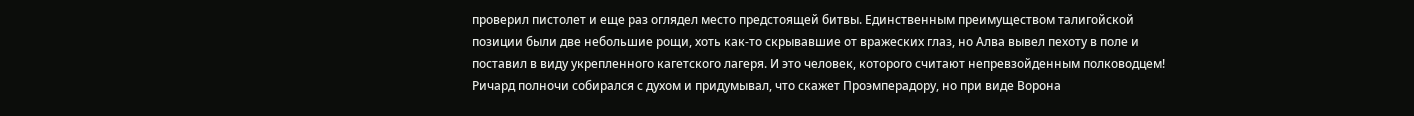проверил пистолет и еще раз оглядел место предстоящей битвы. Единственным преимуществом талигойской позиции были две небольшие рощи, хоть как-то скрывавшие от вражеских глаз, но Алва вывел пехоту в поле и поставил в виду укрепленного кагетского лагеря. И это человек, которого считают непревзойденным полководцем! Ричард полночи собирался с духом и придумывал, что скажет Проэмперадору, но при виде Ворона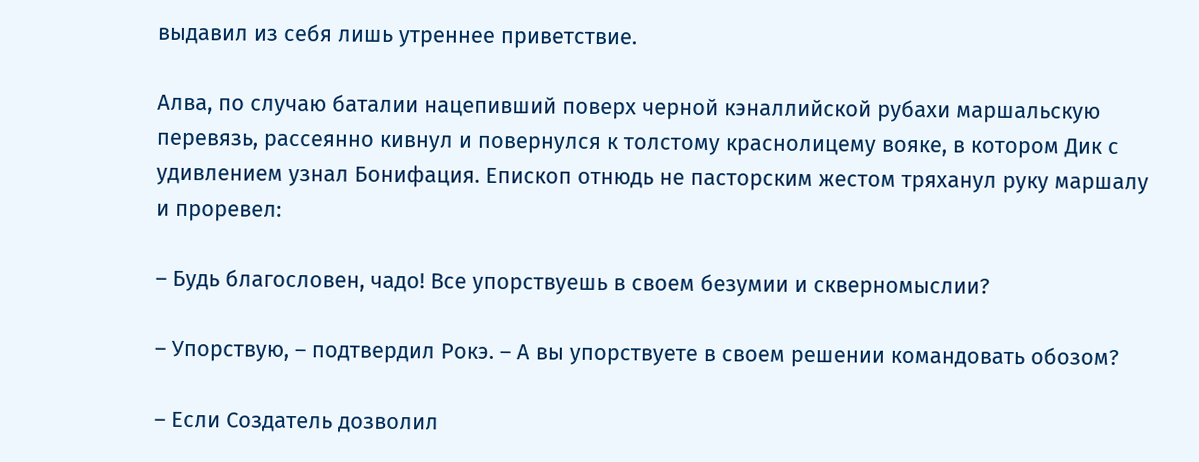выдавил из себя лишь утреннее приветствие.

Алва, по случаю баталии нацепивший поверх черной кэналлийской рубахи маршальскую перевязь, рассеянно кивнул и повернулся к толстому краснолицему вояке, в котором Дик с удивлением узнал Бонифация. Епископ отнюдь не пасторским жестом тряханул руку маршалу и проревел:

– Будь благословен, чадо! Все упорствуешь в своем безумии и скверномыслии?

– Упорствую, – подтвердил Рокэ. – А вы упорствуете в своем решении командовать обозом?

– Если Создатель дозволил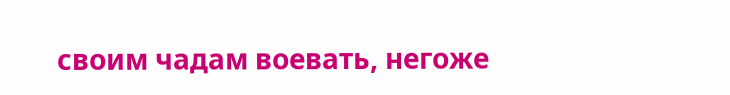своим чадам воевать, негоже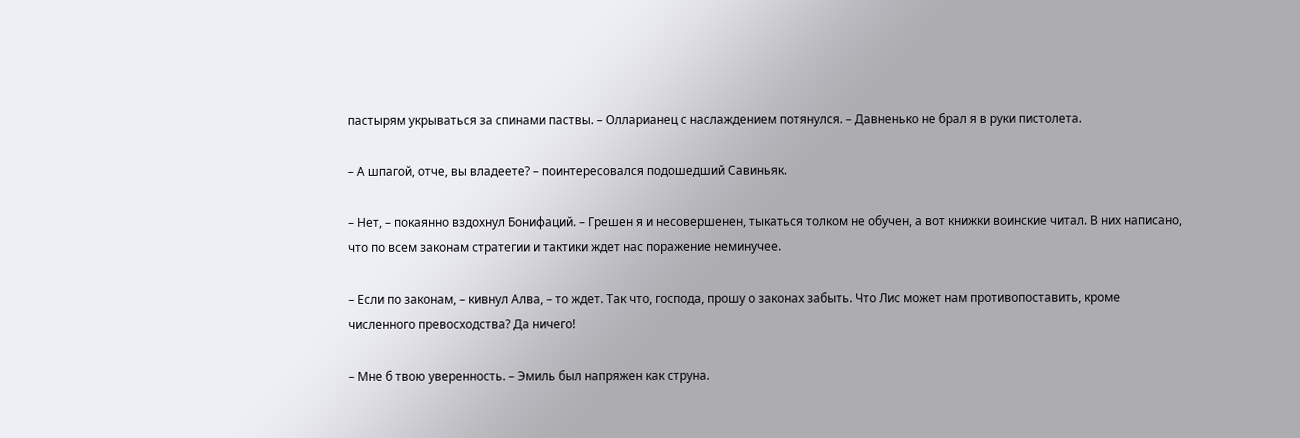пастырям укрываться за спинами паствы. – Олларианец с наслаждением потянулся. – Давненько не брал я в руки пистолета.

– А шпагой, отче, вы владеете? – поинтересовался подошедший Савиньяк.

– Нет, – покаянно вздохнул Бонифаций. – Грешен я и несовершенен, тыкаться толком не обучен, а вот книжки воинские читал. В них написано, что по всем законам стратегии и тактики ждет нас поражение неминучее.

– Если по законам, – кивнул Алва, – то ждет. Так что, господа, прошу о законах забыть. Что Лис может нам противопоставить, кроме численного превосходства? Да ничего!

– Мне б твою уверенность. – Эмиль был напряжен как струна.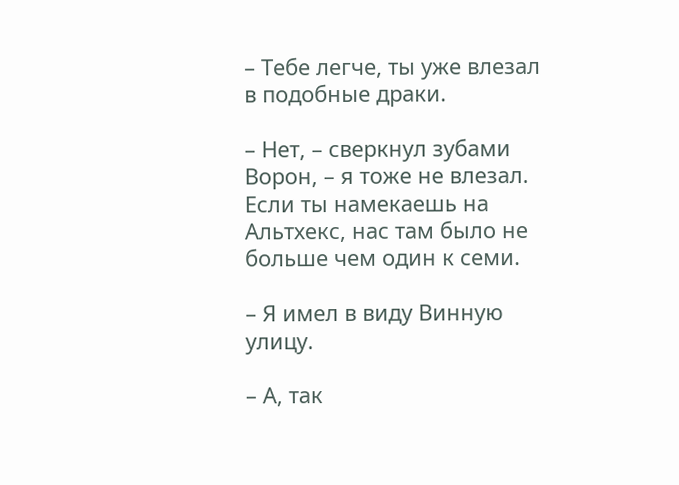– Тебе легче, ты уже влезал в подобные драки.

– Нет, – сверкнул зубами Ворон, – я тоже не влезал. Если ты намекаешь на Альтхекс, нас там было не больше чем один к семи.

– Я имел в виду Винную улицу.

– А, так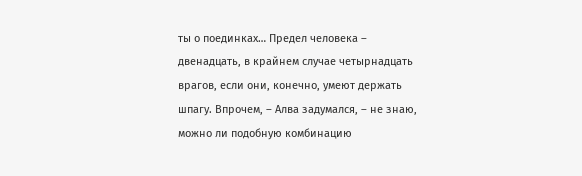ты о поединках… Предел человека – двенадцать, в крайнем случае четырнадцать врагов, если они, конечно, умеют держать шпагу. Впрочем, – Алва задумался, – не знаю, можно ли подобную комбинацию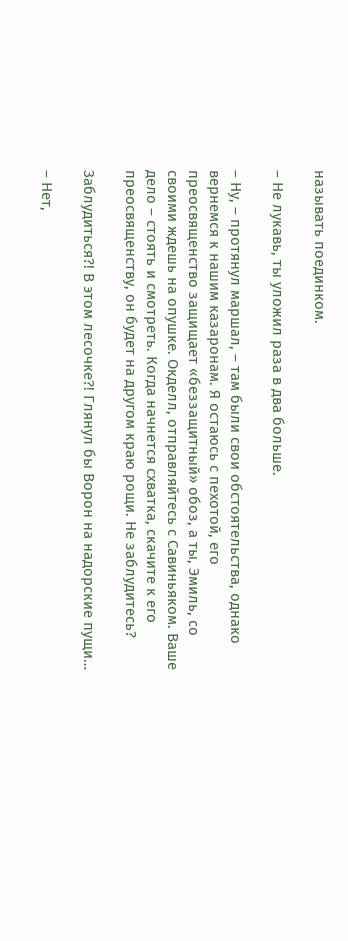называть поединком.

– Не лукавь, ты уложил раза в два больше.

– Ну, – протянул маршал, – там были свои обстоятельства, однако вернемся к нашим казаронам. Я остаюсь с пехотой, его преосвященство защищает «беззащитный» обоз, а ты, Эмиль, со своими ждешь на опушке. Окделл, отправляйтесь с Савиньяком. Ваше дело – стоять и смотреть. Когда начнется схватка, скачите к его преосвященству, он будет на другом краю рощи. Не заблудитесь?

Заблудиться?! В этом лесочке?! Глянул бы Ворон на надорские пущи…

– Нет,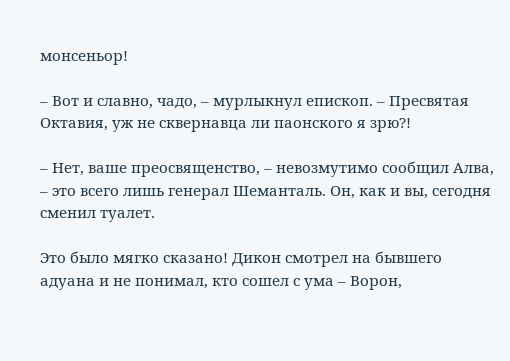монсеньор!

– Вот и славно, чадо, – мурлыкнул епископ. – Пресвятая Октавия, уж не сквернавца ли паонского я зрю?!

– Нет, ваше преосвященство, – невозмутимо сообщил Алва, – это всего лишь генерал Шеманталь. Он, как и вы, сегодня сменил туалет.

Это было мягко сказано! Дикон смотрел на бывшего адуана и не понимал, кто сошел с ума – Ворон,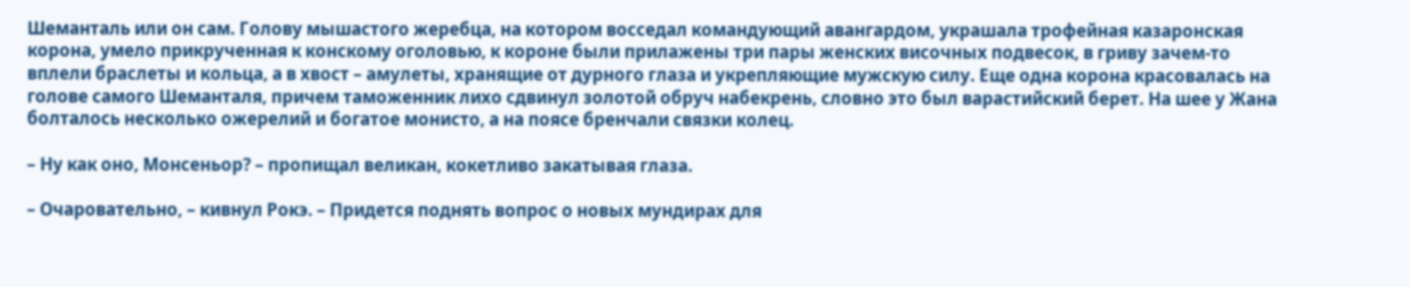Шеманталь или он сам. Голову мышастого жеребца, на котором восседал командующий авангардом, украшала трофейная казаронская корона, умело прикрученная к конскому оголовью, к короне были прилажены три пары женских височных подвесок, в гриву зачем-то вплели браслеты и кольца, а в хвост – амулеты, хранящие от дурного глаза и укрепляющие мужскую силу. Еще одна корона красовалась на голове самого Шеманталя, причем таможенник лихо сдвинул золотой обруч набекрень, словно это был варастийский берет. На шее у Жана болталось несколько ожерелий и богатое монисто, а на поясе бренчали связки колец.

– Ну как оно, Монсеньор? – пропищал великан, кокетливо закатывая глаза.

– Очаровательно, – кивнул Рокэ. – Придется поднять вопрос о новых мундирах для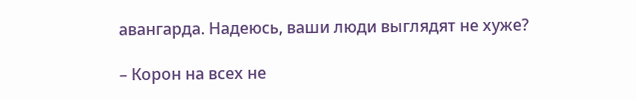авангарда. Надеюсь, ваши люди выглядят не хуже?

– Корон на всех не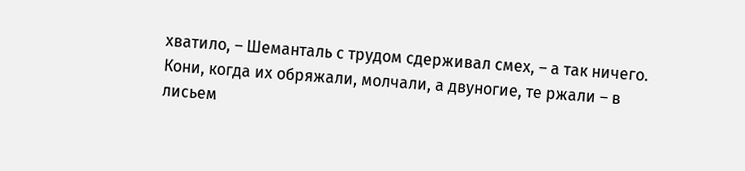хватило, – Шеманталь с трудом сдерживал смех, – а так ничего. Кони, когда их обряжали, молчали, а двуногие, те ржали – в лисьем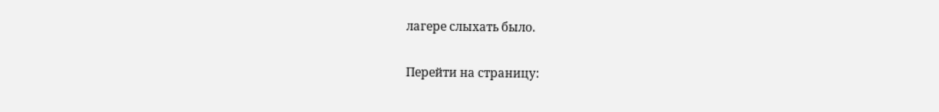лагере слыхать было.

Перейти на страницу: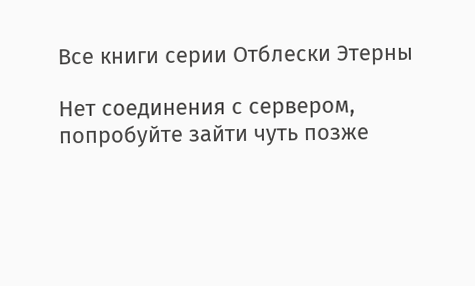Все книги серии Отблески Этерны

Нет соединения с сервером, попробуйте зайти чуть позже